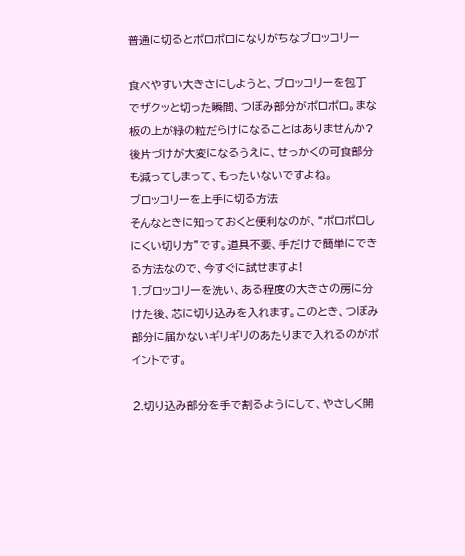普通に切るとポロポロになりがちなブロッコリー

食べやすい大きさにしようと、ブロッコリーを包丁でザクッと切った瞬間、つぼみ部分がポロポロ。まな板の上が緑の粒だらけになることはありませんか?
後片づけが大変になるうえに、せっかくの可食部分も減ってしまって、もったいないですよね。
ブロッコリーを上手に切る方法
そんなときに知っておくと便利なのが、“ポロポロしにくい切り方”です。道具不要、手だけで簡単にできる方法なので、今すぐに試せますよ!
1.ブロッコリーを洗い、ある程度の大きさの房に分けた後、芯に切り込みを入れます。このとき、つぼみ部分に届かないギリギリのあたりまで入れるのがポイントです。

2.切り込み部分を手で割るようにして、やさしく開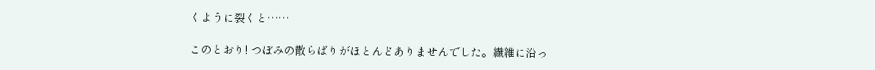くように裂くと……

このとおり! つぼみの散らばりがほとんどありませんでした。繊維に沿っ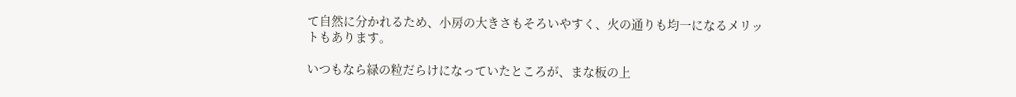て自然に分かれるため、小房の大きさもそろいやすく、火の通りも均一になるメリットもあります。

いつもなら緑の粒だらけになっていたところが、まな板の上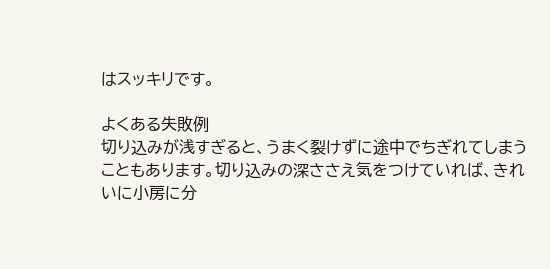はスッキリです。

よくある失敗例
切り込みが浅すぎると、うまく裂けずに途中でちぎれてしまうこともあります。切り込みの深ささえ気をつけていれば、きれいに小房に分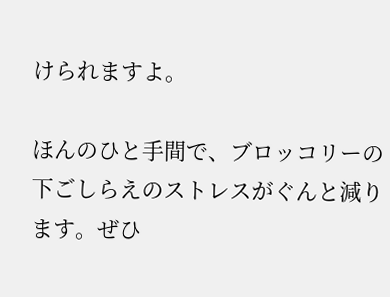けられますよ。

ほんのひと手間で、ブロッコリーの下ごしらえのストレスがぐんと減ります。ぜひ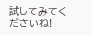試してみてくださいね!